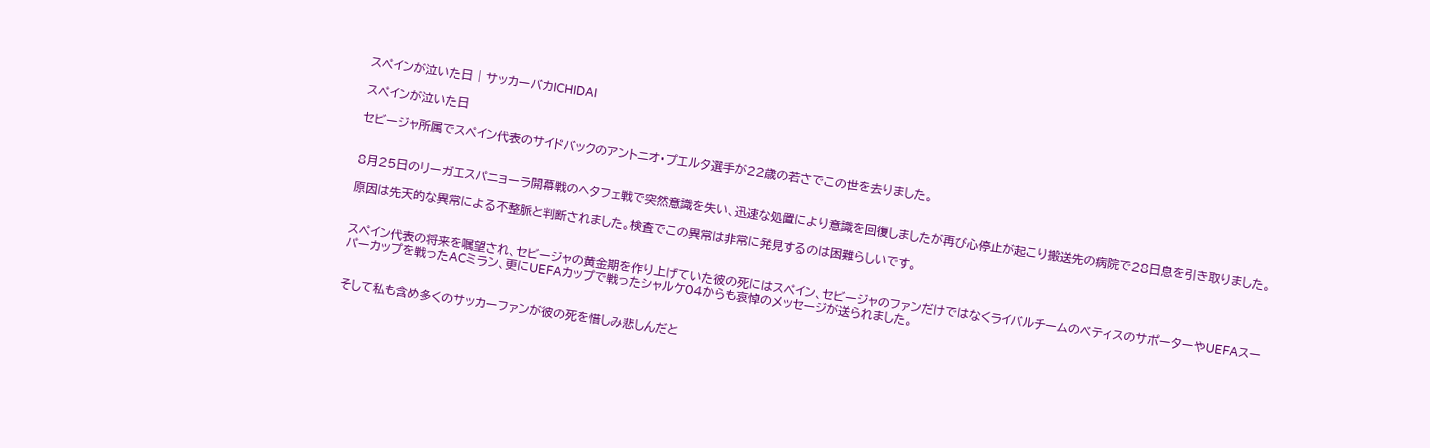スペインが泣いた日 | サッカーバカICHIDAI

スペインが泣いた日

セビージャ所属でスペイン代表のサイドバックのアントニオ・プエルタ選手が22歳の若さでこの世を去りました。


8月25日のリーガエスパニョーラ開幕戦のヘタフェ戦で突然意識を失い、迅速な処置により意識を回復しましたが再び心停止が起こり搬送先の病院で28日息を引き取りました。

原因は先天的な異常による不整脈と判断されました。検査でこの異常は非常に発見するのは困難らしいです。


スペイン代表の将来を嘱望され、セビージャの黄金期を作り上げていた彼の死にはスペイン、セビージャのファンだけではなくライバルチームのベティスのサポーターやUEFAスーパーカップを戦ったACミラン、更にUEFAカップで戦ったシャルケ04からも哀悼のメッセージが送られました。


そして私も含め多くのサッカーファンが彼の死を惜しみ悲しんだと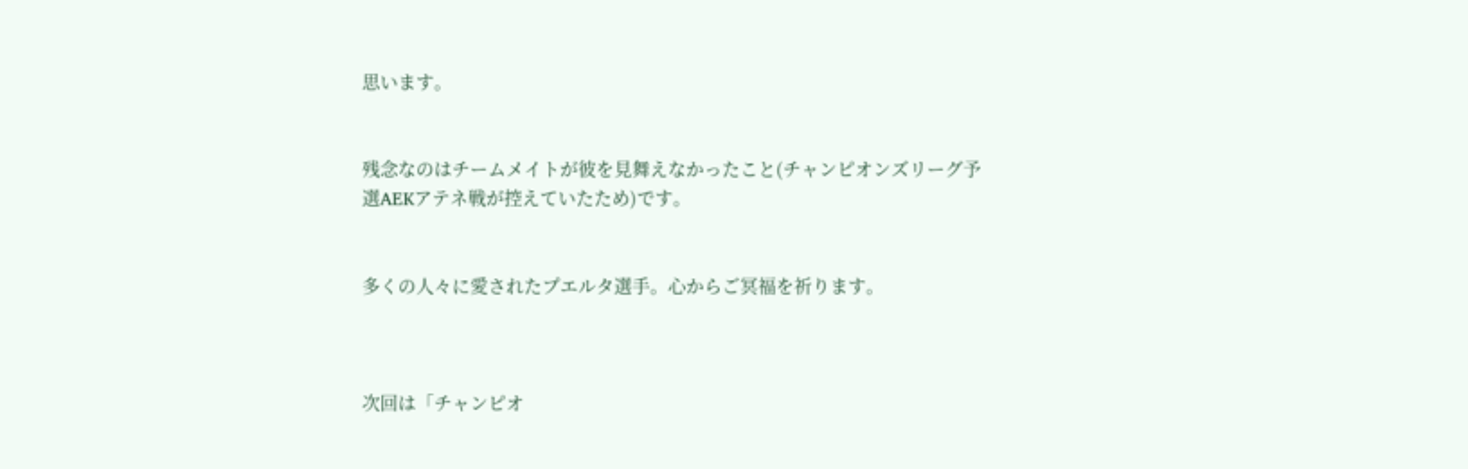思います。


残念なのはチームメイトが彼を見舞えなかったこと(チャンピオンズリーグ予選AEKアテネ戦が控えていたため)です。


多くの人々に愛されたプエルタ選手。心からご冥福を祈ります。



次回は「チャンピオ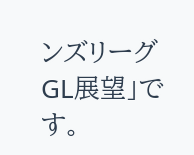ンズリーグGL展望」です。